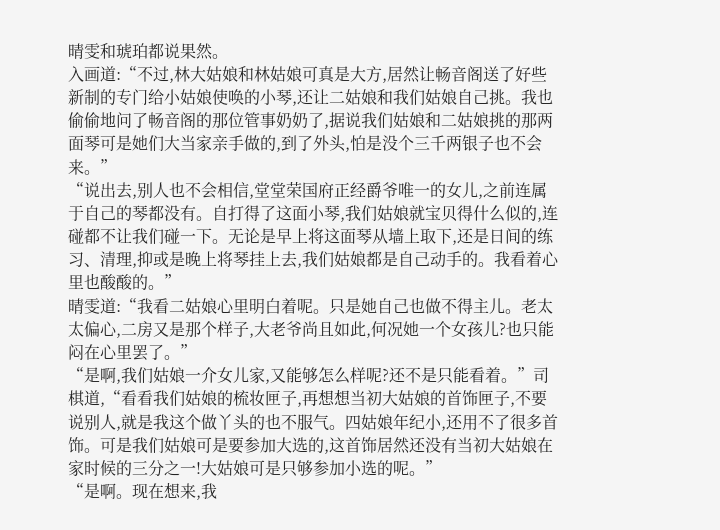晴雯和琥珀都说果然。
入画道:“不过,林大姑娘和林姑娘可真是大方,居然让畅音阁送了好些新制的专门给小姑娘使唤的小琴,还让二姑娘和我们姑娘自己挑。我也偷偷地问了畅音阁的那位管事奶奶了,据说我们姑娘和二姑娘挑的那两面琴可是她们大当家亲手做的,到了外头,怕是没个三千两银子也不会来。”
“说出去,别人也不会相信,堂堂荣国府正经爵爷唯一的女儿,之前连属于自己的琴都没有。自打得了这面小琴,我们姑娘就宝贝得什么似的,连碰都不让我们碰一下。无论是早上将这面琴从墙上取下,还是日间的练习、清理,抑或是晚上将琴挂上去,我们姑娘都是自己动手的。我看着心里也酸酸的。”
晴雯道:“我看二姑娘心里明白着呢。只是她自己也做不得主儿。老太太偏心,二房又是那个样子,大老爷尚且如此,何况她一个女孩儿?也只能闷在心里罢了。”
“是啊,我们姑娘一介女儿家,又能够怎么样呢?还不是只能看着。”司棋道,“看看我们姑娘的梳妆匣子,再想想当初大姑娘的首饰匣子,不要说别人,就是我这个做丫头的也不服气。四姑娘年纪小,还用不了很多首饰。可是我们姑娘可是要参加大选的,这首饰居然还没有当初大姑娘在家时候的三分之一!大姑娘可是只够参加小选的呢。”
“是啊。现在想来,我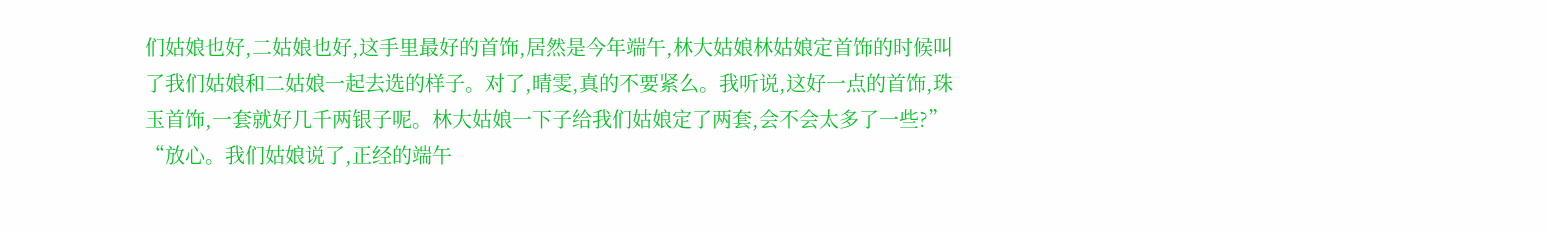们姑娘也好,二姑娘也好,这手里最好的首饰,居然是今年端午,林大姑娘林姑娘定首饰的时候叫了我们姑娘和二姑娘一起去选的样子。对了,晴雯,真的不要紧么。我听说,这好一点的首饰,珠玉首饰,一套就好几千两银子呢。林大姑娘一下子给我们姑娘定了两套,会不会太多了一些?”
“放心。我们姑娘说了,正经的端午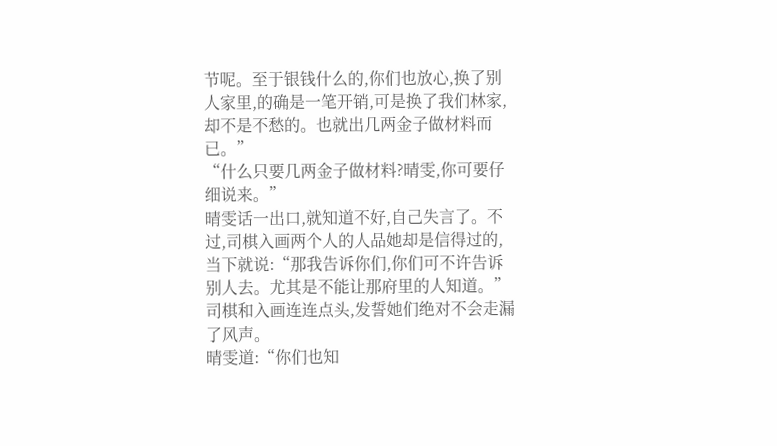节呢。至于银钱什么的,你们也放心,换了别人家里,的确是一笔开销,可是换了我们林家,却不是不愁的。也就出几两金子做材料而已。”
“什么只要几两金子做材料?晴雯,你可要仔细说来。”
晴雯话一出口,就知道不好,自己失言了。不过,司棋入画两个人的人品她却是信得过的,当下就说:“那我告诉你们,你们可不许告诉别人去。尤其是不能让那府里的人知道。”
司棋和入画连连点头,发誓她们绝对不会走漏了风声。
晴雯道:“你们也知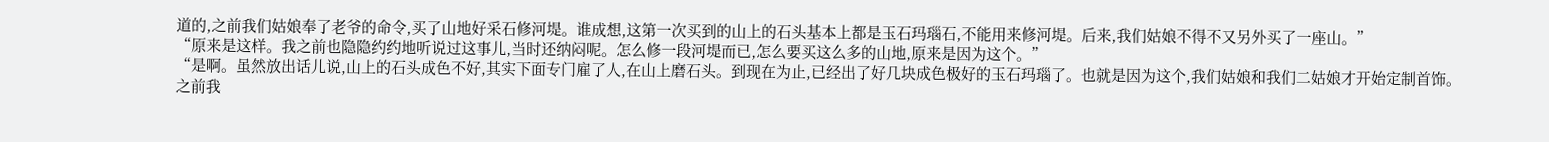道的,之前我们姑娘奉了老爷的命令,买了山地好采石修河堤。谁成想,这第一次买到的山上的石头基本上都是玉石玛瑙石,不能用来修河堤。后来,我们姑娘不得不又另外买了一座山。”
“原来是这样。我之前也隐隐约约地听说过这事儿,当时还纳闷呢。怎么修一段河堤而已,怎么要买这么多的山地,原来是因为这个。”
“是啊。虽然放出话儿说,山上的石头成色不好,其实下面专门雇了人,在山上磨石头。到现在为止,已经出了好几块成色极好的玉石玛瑙了。也就是因为这个,我们姑娘和我们二姑娘才开始定制首饰。之前我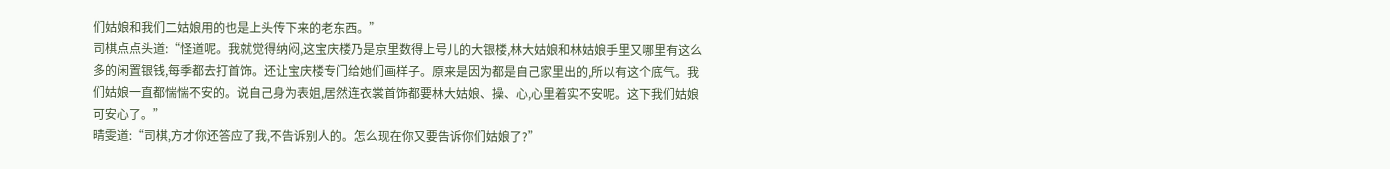们姑娘和我们二姑娘用的也是上头传下来的老东西。”
司棋点点头道:“怪道呢。我就觉得纳闷,这宝庆楼乃是京里数得上号儿的大银楼,林大姑娘和林姑娘手里又哪里有这么多的闲置银钱,每季都去打首饰。还让宝庆楼专门给她们画样子。原来是因为都是自己家里出的,所以有这个底气。我们姑娘一直都惴惴不安的。说自己身为表姐,居然连衣裳首饰都要林大姑娘、操、心,心里着实不安呢。这下我们姑娘可安心了。”
晴雯道:“司棋,方才你还答应了我,不告诉别人的。怎么现在你又要告诉你们姑娘了?”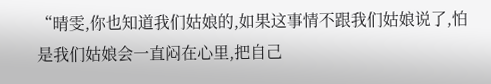“晴雯,你也知道我们姑娘的,如果这事情不跟我们姑娘说了,怕是我们姑娘会一直闷在心里,把自己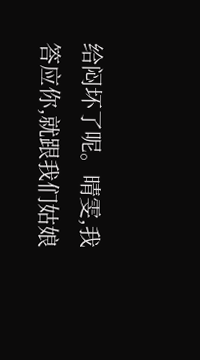给闷坏了呢。晴雯,我答应你,就跟我们姑娘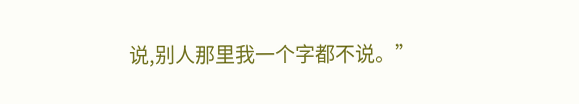说,别人那里我一个字都不说。”